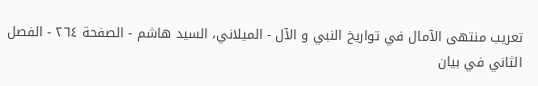تعريب منتهى الآمال في تواريخ النبي و الآل - الميلاني، السيد هاشم - الصفحة ٢٦٤ - الفصل الثاني في بيان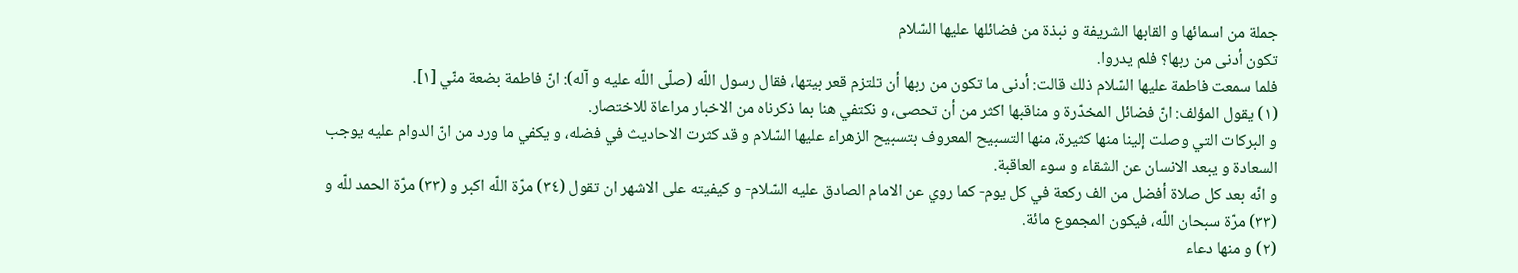جملة من اسمائها و القابها الشريفة و نبذة من فضائلها عليها السّلام
تكون أدنى من ربها؟ فلم يدروا.
فلما سمعت فاطمة عليها السّلام ذلك قالت: أدنى ما تكون من ربها أن تلتزم قعر بيتها، فقال رسول اللّه (صلّى اللّه عليه و آله): انّ فاطمة بضعة منّي [١].
(١) يقول المؤلف: انّ فضائل المخدّرة و مناقبها اكثر من أن تحصى، و نكتفي هنا بما ذكرناه من الاخبار مراعاة للاختصار.
و البركات التي وصلت إلينا منها كثيرة، منها التسبيح المعروف بتسبيح الزهراء عليها السّلام و قد كثرت الاحاديث في فضله، و يكفي ما ورد من انّ الدوام عليه يوجب السعادة و يبعد الانسان عن الشقاء و سوء العاقبة.
و انّه بعد كل صلاة أفضل من الف ركعة في كل يوم- كما روي عن الامام الصادق عليه السّلام- و كيفيته على الاشهر ان تقول (٣٤) مرّة اللّه اكبر و (٣٣) مرّة الحمد للّه و (٣٣) مرّة سبحان اللّه، فيكون المجموع مائة.
(٢) و منها دعاء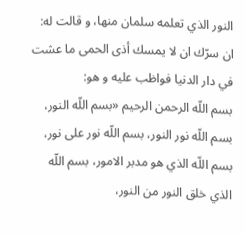النور الذي تعلمه سلمان منها، و قالت له:
ان سرّك ان لا يمسك أذى الحمى ما عشت في دار الدنيا فواظب عليه و هو:
بسم اللّه الرحمن الرحيم «بسم اللّه النور، بسم اللّه نور النور، بسم اللّه نور على نور، بسم اللّه الذي هو مدبر الامور، بسم اللّه الذي خلق النور من النور،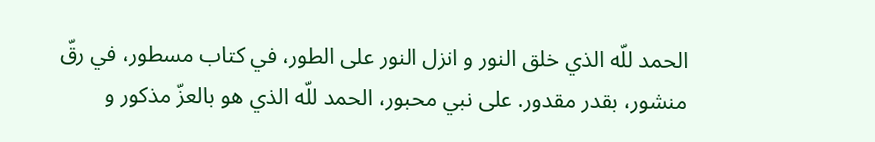الحمد للّه الذي خلق النور و انزل النور على الطور، في كتاب مسطور، في رقّ منشور، بقدر مقدور. على نبي محبور، الحمد للّه الذي هو بالعزّ مذكور و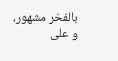بالفخر مشهور، و على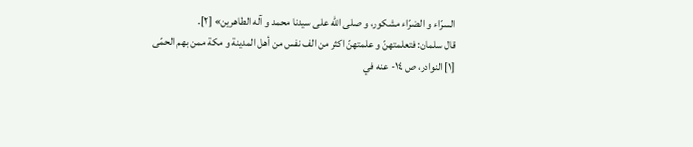السرّاء و الضرّاء مشكور، و صلى اللّه على سيدنا محمد و آله الطاهرين» [٢].
قال سلمان: فتعلمتهنّ و علمتهنّ اكثر من الف نفس من أهل المدينة و مكة ممن بهم الحمّى
[١] النوادر، ص ١٤- عنه في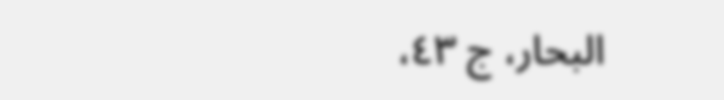البحار، ج ٤٣،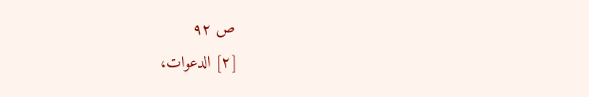ص ٩٢
[٢] الدعوات،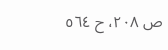ص ٢٠٨، ح ٥٦٤